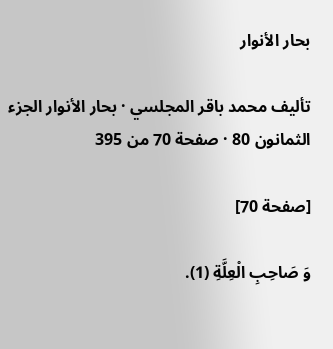بحار الأنوار

تأليف محمد باقر المجلسي · بحار الأنوار الجزء الثمانون 80 · صفحة 70 من 395

[صفحة 70]

وَ صَاحِبِ الْعِلَّةِ (1).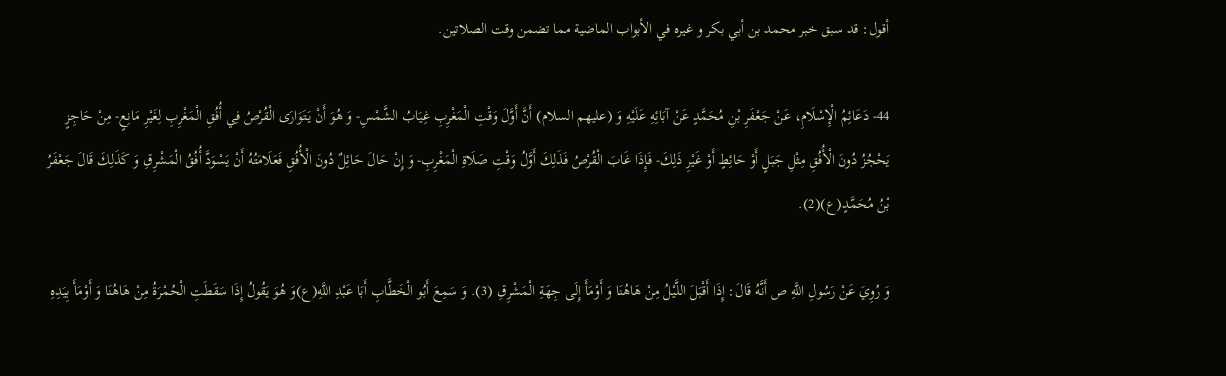أقول: قد سبق خبر محمد بن أبي بكر و غيره في الأبواب الماضية مما تضمن وقت الصلاتين.

44- دَعَائِمُ الْإِسْلَامِ، عَنْ جَعْفَرِ بْنِ مُحَمَّدٍ عَنْ آبَائِهِ عَلَيْهِ وَ (عليهم السلام) أَنَّ أَوَّلَ وَقْتِ الْمَغْرِبِ غِيَابُ الشَّمْسِ- وَ هُوَ أَنْ يَتَوَارَى الْقُرْصُ فِي أُفُقِ الْمَغْرِبِ لِغَيْرِ مَانِعٍ- مِنْ حَاجِزٍ يَحْجُزُ دُونَ الْأُفُقِ مِثْلِ جَبَلٍ أَوْ حَائِطٍ أَوْ غَيْرِ ذَلِكَ- فَإِذَا غَابَ الْقُرْصُ فَذَلِكَ أَوَّلُ وَقْتِ صَلَاةِ الْمَغْرِبِ- وَ إِنْ حَالَ حَائِلٌ دُونَ الْأُفُقِ فَعَلَامَتُهُ أَنْ يَسْوَدَّ أُفُقُ الْمَشْرِقِ وَ كَذَلِكَ قَالَ جَعْفَرُ بْنُ مُحَمَّدٍ(ع)(2).

وَ رُوِيَ عَنْ رَسُولِ اللَّهِ ص أَنَّهُ قَالَ: إِذَا أَقْبَلَ اللَّيْلُ مِنْ هَاهُنَا وَ أَوْمَأَ إِلَى جِهَةِ الْمَشْرِقِ (3). وَ سَمِعَ أَبُو الْخَطَّابِ أَبَا عَبْدِ اللَّهِ(ع)وَ هُوَ يَقُولُ إِذَا سَقَطَتِ الْحُمْرَةُ مِنْ هَاهُنَا وَ أَوْمَأَ بِيَدِهِ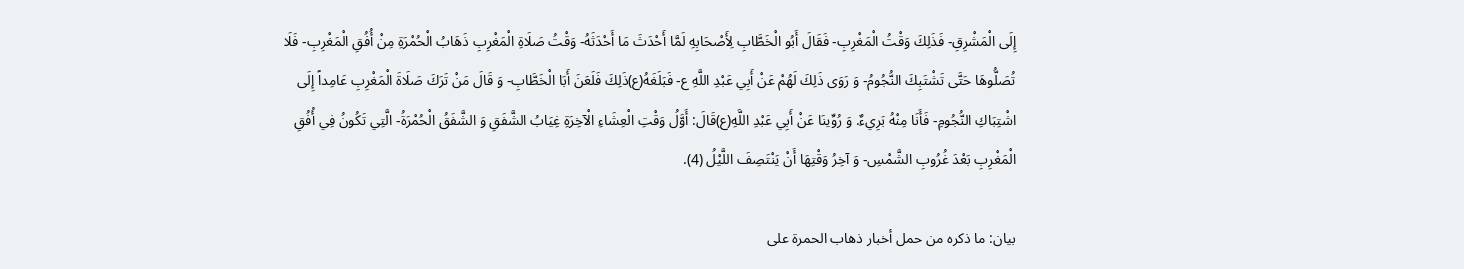إِلَى الْمَشْرِقِ- فَذَلِكَ وَقْتُ الْمَغْرِبِ- فَقَالَ أَبُو الْخَطَّابِ لِأَصْحَابِهِ لَمَّا أَحْدَثَ مَا أَحْدَثَهُ- وَقْتُ صَلَاةِ الْمَغْرِبِ ذَهَابُ الْحُمْرَةِ مِنْ أُفُقِ الْمَغْرِبِ- فَلَا تُصَلُّوهَا حَتَّى تَشْتَبِكَ النُّجُومُ- وَ رَوَى ذَلِكَ لَهُمْ عَنْ أَبِي عَبْدِ اللَّهِ ع- فَبَلَغَهُ(ع)ذَلِكَ فَلَعَنَ أَبَا الْخَطَّابِ- وَ قَالَ مَنْ تَرَكَ صَلَاةَ الْمَغْرِبِ عَامِداً إِلَى اشْتِبَاكِ النُّجُومِ- فَأَنَا مِنْهُ بَرِيءٌ. وَ رُوِّينَا عَنْ أَبِي عَبْدِ اللَّهِ(ع)قَالَ: أَوَّلُ وَقْتِ الْعِشَاءِ الْآخِرَةِ غِيَابُ الشَّفَقِ وَ الشَّفَقُ الْحُمْرَةُ- الَّتِي تَكُونُ فِي أُفُقِ الْمَغْرِبِ بَعْدَ غُرُوبِ الشَّمْسِ- وَ آخِرُ وَقْتِهَا أَنْ يَنْتَصِفَ اللَّيْلُ (4).

بيان: ما ذكره من حمل أخبار ذهاب الحمرة على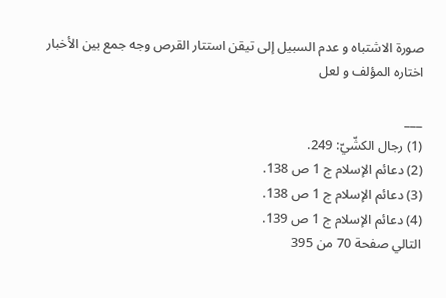صورة الاشتباه و عدم السبيل إلى تيقن استتار القرص وجه جمع بين الأخبار اختاره المؤلف و لعل

___
(1) رجال الكشّيّ: 249.
(2) دعائم الإسلام ج 1 ص 138.
(3) دعائم الإسلام ج 1 ص 138.
(4) دعائم الإسلام ج 1 ص 139.
التالي صفحة 70 من 395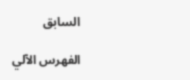السابق

الفهرس الآلي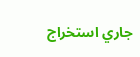جاري استخراج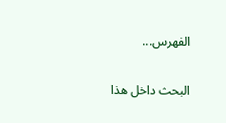الفهرس...

البحث داخل هذا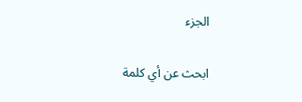الجزء

ابحث عن أي كلمة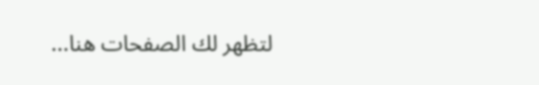لتظهر لك الصفحات هنا...